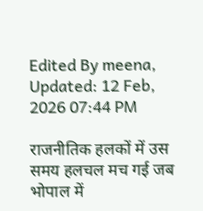Edited By meena, Updated: 12 Feb, 2026 07:44 PM

राजनीतिक हलकों में उस समय हलचल मच गई जब भोपाल में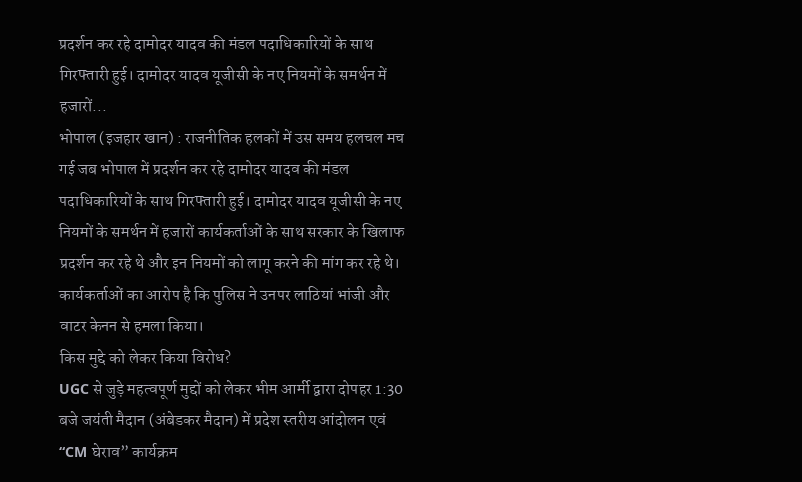प्रदर्शन कर रहे दामोदर यादव की मंडल पदाधिकारियों के साथ गिरफ्तारी हुई। दामोदर यादव यूजीसी के नए नियमों के समर्थन में हजारों...
भोपाल (इजहार खान) : राजनीतिक हलकों में उस समय हलचल मच गई जब भोपाल में प्रदर्शन कर रहे दामोदर यादव की मंडल पदाधिकारियों के साथ गिरफ्तारी हुई। दामोदर यादव यूजीसी के नए नियमों के समर्थन में हजारों कार्यकर्ताओं के साथ सरकार के खिलाफ प्रदर्शन कर रहे थे और इन नियमों को लागू करने की मांग कर रहे थे। कार्यकर्ताओं का आरोप है कि पुलिस ने उनपर लाठियां भांजी और वाटर केनन से हमला किया।
किस मुद्दे को लेकर किया विरोध?
UGC से जुड़े महत्वपूर्ण मुद्दों को लेकर भीम आर्मी द्वारा दोपहर 1:30 बजे जयंती मैदान (अंबेडकर मैदान) में प्रदेश स्तरीय आंदोलन एवं “CM घेराव” कार्यक्रम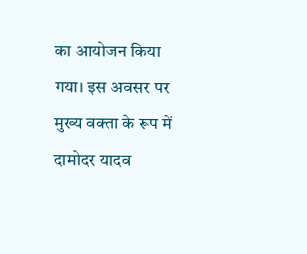का आयोजन किया गया। इस अवसर पर मुख्य वक्ता के रूप में दामोदर यादव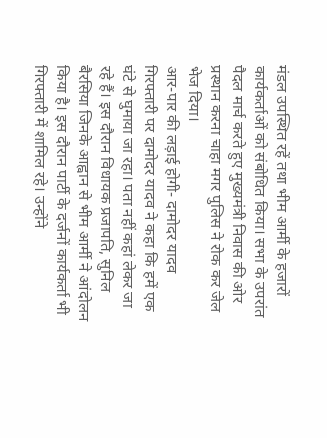मंडल उपस्थित रहें तथा भीम आर्मी के हजारों कार्यकर्ताओं को संबोधित किया। सभा के उपरांत पैदल मार्च करते हुए मुख्यमंत्री निवास की ओर प्रस्थान करना चाहा मगर पुलिस ने रोक कर जेल भेज दिया।
आर-पार की लड़ाई होगी- दामोदर यादव
गिरफ्तारी पर दामोदर यादव ने कहा कि हमें एक घंटे से घुमाया जा रहा। पता नहीं कहां लेकर जा रहे हैं। इस दौरान विधायक प्रजापति, सुनिल बैरसिया जिनके आह्वान से भीम आर्मी ने आंदोलन किया है। इस दौरान पार्टी के दर्जनों कार्यकर्ता भी गिरफ्तारी में शामिल रहे। उन्होंने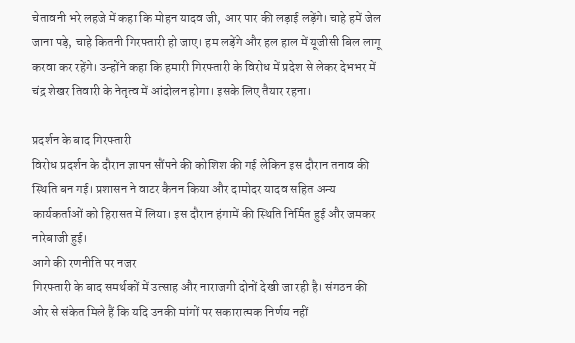चेतावनी भरे लहजे में कहा कि मोहन यादव जी, आर पार की लड़ाई लड़ेंगे। चाहे हमें जेल जाना पड़े, चाहे कितनी गिरफ्तारी हो जाए। हम लड़ेंगे और हल हाल में यूजीसी बिल लागू करवा कर रहेंगे। उन्होंने कहा कि हमारी गिरफ्तारी के विरोध में प्रदेश से लेकर देभभर में चंद्र शेखर तिवारी के नेतृत्व में आंदोलन होगा। इसके लिए तैयार रहना।

प्रदर्शन के बाद गिरफ्तारी
विरोध प्रदर्शन के दौरान ज्ञापन सौंपने की कोशिश की गई लेकिन इस दौरान तनाव की स्थिति बन गई। प्रशासन ने वाटर कैनन किया और दामोदर यादव सहित अन्य कार्यकर्ताओं को हिरासत में लिया। इस दौरान हंगामें की स्थिति निर्मित हुई और जमकर नारेबाजी हुई।
आगे की रणनीति पर नजर
गिरफ्तारी के बाद समर्थकों में उत्साह और नाराजगी दोनों देखी जा रही है। संगठन की ओर से संकेत मिले हैं कि यदि उनकी मांगों पर सकारात्मक निर्णय नहीं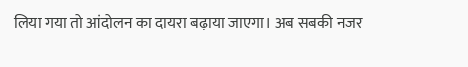लिया गया तो आंदोलन का दायरा बढ़ाया जाएगा। अब सबकी नजर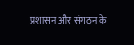प्रशासन और संगठन के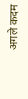अगले कदम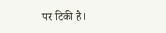पर टिकी है।